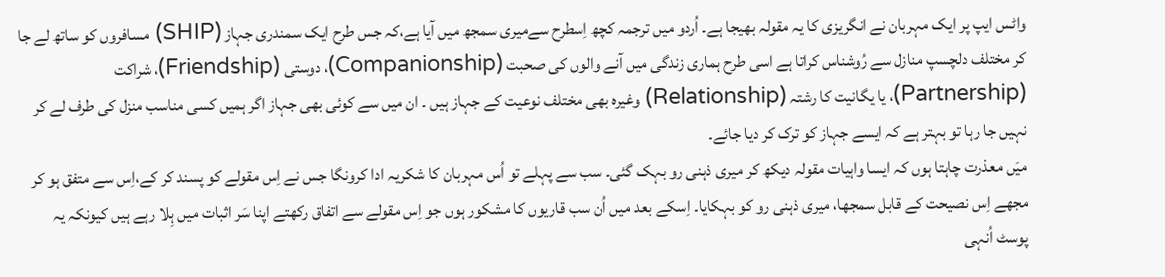واٹس ایپ پر ایک مہربان نے انگریزی کا یہ مقولہ بھیجا ہے۔ اُردو میں ترجمہ کچھ اِسطرح سےمیری سمجھ میں آیا ہے،کہ جس طرح ایک سمندری جہاز (SHIP) مسافروں کو ساتھ لے جا کر مختلف دلچسپ منازل سے رُوشناس کراتا ہے اسی طرح ہماری زندگی میں آنے والوں کی صحبت (Companionship)، دوستی (Friendship)، شراکت (Partnership)، یا یگانیت کا رشتہ (Relationship) وغیرہ بھی مختلف نوعیت کے جہاز ہیں ۔ ان میں سے کوئی بھی جہاز اگر ہمیں کسی مناسب منزل کی طرف لے کر نہیں جا رہا تو بہتر ہے کہ ایسے جہاز کو ترک کر دیا جائے۔
میَں معذرت چاہتا ہوں کہ ایسا واہیات مقولہ دیکھ کر میری ذہنی رو بہک گئی۔ سب سے پہلے تو اُس مہربان کا شکریہ ادا کرونگا جس نے اِس مقولے کو پسند کر کے،اِس سے متفق ہو کر مجھے اِس نصیحت کے قابل سمجھا، میری ذہنی رو کو بہکایا۔ اِسکے بعد میں اُن سب قاریوں کا مشکور ہوں جو اِس مقولے سے اتفاق رکھتے اپنا سَر اثبات میں ہِلا رہے ہیں کیونکہ یہ پوسٹ اُنہی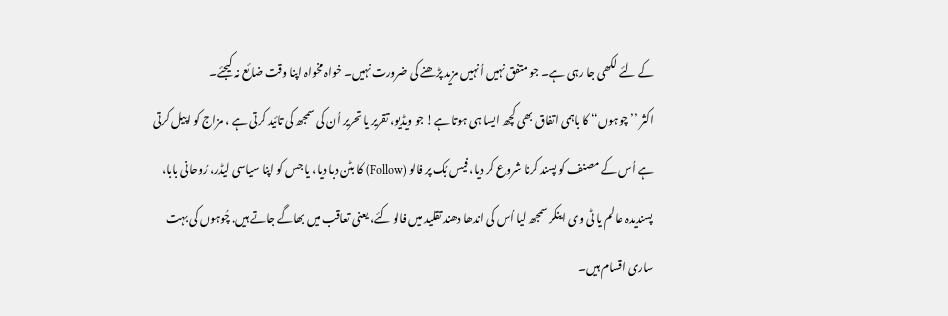کے لئے لکھی جا رہی ہے۔ جو متفق نہیں اُنہیں مزید پڑھنے کی ضرورت نہیں۔ خواہ مخواہ اپنا وقت ضائع نہ کیجئے۔
اکثر ’’چوہوں‘‘ کا باہمی اتفاق بھی کچھ ایسا ہی ہوتا ہے! جو ویڈیو، تقریر یا تحریر اُن کی سمجھ کی تائید کرتی ہے ، مزاج کو اپیل کرتی ہے اُس کے مصنف کو پسند کرنا شروع کر دیا، فیس بُک پر فالو (Follow) کا بٹن دبا دیا، یا جس کو اپنا سیاسی لیڈر، رُوحانی بابا، پسندیدہ عالم یا ٹی وی اینکر سمجھ لیا اُس کی اندھا دھند تقلید میں فالو کئے، یعنی تعاقب میں بھاگے جاتے ہیں. چُوہوں کی بہت ساری اقسام ہیں۔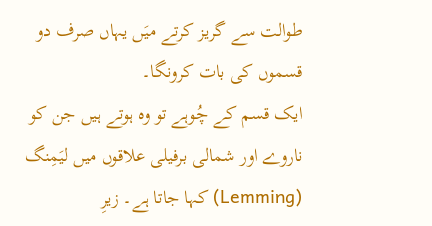طوالت سے گریز کرتے میَں یہاں صرف دو قسموں کی بات کرونگا۔
ایک قسم کے چُوہے تو وہ ہوتے ہیں جن کو ناروے اور شمالی برفیلی علاقوں میں لیَمِنگ (Lemming) کہا جاتا ہے۔ زیرِ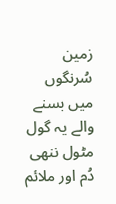زمین سُرنگوں میں بسنے والے یہ گول مٹول ننھی دُم اور ملائم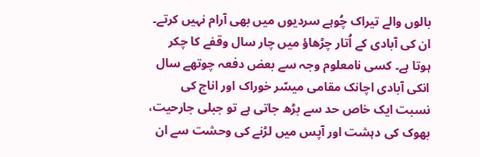بالوں والے تیراک چُوہے سردیوں میں بھی آرام نہیں کرتے۔ ان کی آبادی کے اُتار چڑھاؤ میں چار سال وقفے کا چکر ہوتا ہے۔ کسی نامعلوم وجہ سے بعض دفعہ چوتھے سال انکی آبادی اچانک مقامی میسّر خوراک اور اناج کی نسبت ایک خاص حد سے بڑھ جاتی ہے تو جبلی جارحیت، بھوک کی دہشت اور آپس میں لڑنے کی وحشت سے ان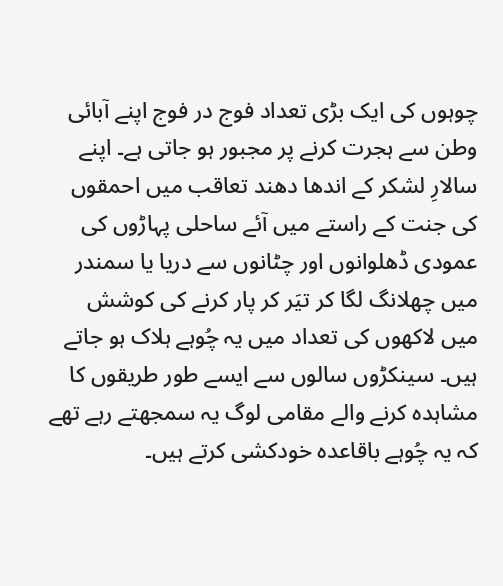چوہوں کی ایک بڑی تعداد فوج در فوج اپنے آبائی وطن سے ہجرت کرنے پر مجبور ہو جاتی ہے۔ اپنے سالارِ لشکر کے اندھا دھند تعاقب میں احمقوں کی جنت کے راستے میں آئے ساحلی پہاڑوں کی عمودی ڈھلوانوں اور چٹانوں سے دریا یا سمندر میں چھلانگ لگا کر تیَر کر پار کرنے کی کوشش میں لاکھوں کی تعداد میں یہ چُوہے ہلاک ہو جاتے ہیں۔ سینکڑوں سالوں سے ایسے طور طریقوں کا مشاہدہ کرنے والے مقامی لوگ یہ سمجھتے رہے تھے کہ یہ چُوہے باقاعدہ خودکشی کرتے ہیں۔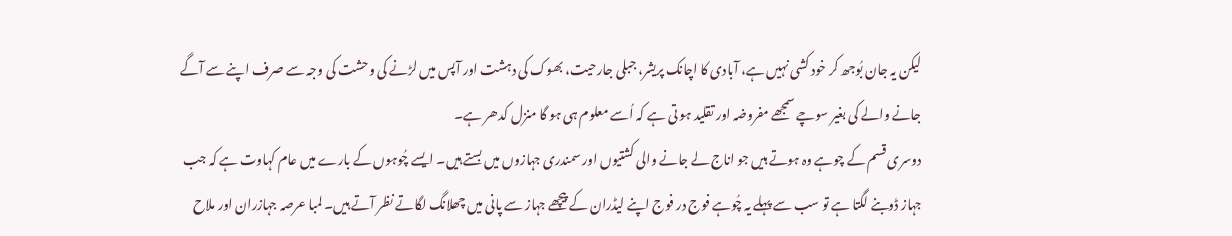لیکن یہ جان بُوجھ کر خود کشی نہیں ہے، آبادی کا اچانک پریشر، جبلی جارحیت، بھوک کی دہشت اور آپس میں لڑنے کی وحشت کی وجہ سے صرف اپنے سے آگے جانے والے کی بغیر سوچے سمجھے مفروضہ اور تقلید ہو تی ہے کہ اُسے معلوم ہی ہو گا منزل کدھر ہے۔
دوسری قسم کے چوہے وہ ہوتے ہیں جو اناج لے جانے والی کشتیوں اور سمندری جہازوں میں بستے ہیں۔ ایسے چُوہوں کے بارے میں عام کہاوت ہے کہ جب جہاز ڈوبنے لگتا ہے تو سب سے پہلے یہ چُوہے فوج در فوج اپنے لیڈران کے پیچھے جہاز سے پانی میں چھلانگ لگاتے نظر آتے ہیں۔ لمبا عرصہ جہازران اور ملاح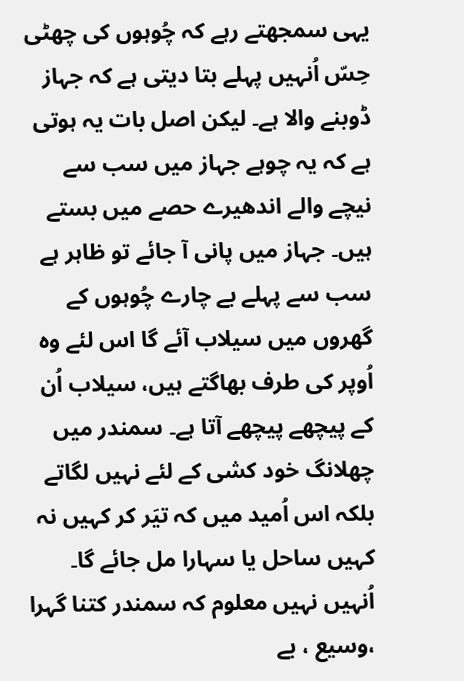یہی سمجھتے رہے کہ چُوہوں کی چھٹی حِسّ اُنہیں پہلے بتا دیتی ہے کہ جہاز ڈوبنے والا ہے۔ لیکن اصل بات یہ ہوتی ہے کہ یہ چوہے جہاز میں سب سے نیچے والے اندھیرے حصے میں بستے ہیں۔ جہاز میں پانی آ جائے تو ظاہر ہے سب سے پہلے بے چارے چُوہوں کے گھروں میں سیلاب آئے گا اس لئے وہ اُوپر کی طرف بھاگتے ہیں، سیلاب اُن کے پیچھے پیچھے آتا ہے۔ سمندر میں چھلانگ خود کشی کے لئے نہیں لگاتے بلکہ اس اُمید میں کہ تیَر کر کہیں نہ کہیں ساحل یا سہارا مل جائے گا۔ اُنہیں نہیں معلوم کہ سمندر کتنا گہرا ،وسیع ، بے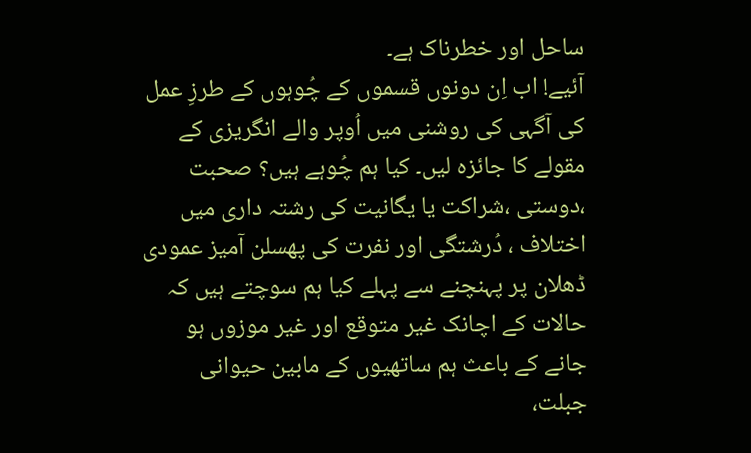ساحل اور خطرناک ہے۔
آئیے! اب اِن دونوں قسموں کے چُوہوں کے طرزِ عمل کی آگہی کی روشنی میں اُوپر والے انگریزی کے مقولے کا جائزہ لیں۔ کیا ہم چُوہے ہیں؟ صحبت ،دوستی ،شراکت یا یگانیت کی رشتہ داری میں اختلاف ، دُرشتگی اور نفرت کی پھسلن آمیز عمودی ڈھلان پر پہنچنے سے پہلے کیا ہم سوچتے ہیں کہ حالات کے اچانک غیر متوقع اور غیر موزوں ہو جانے کے باعث ہم ساتھیوں کے مابین حیوانی جبلت،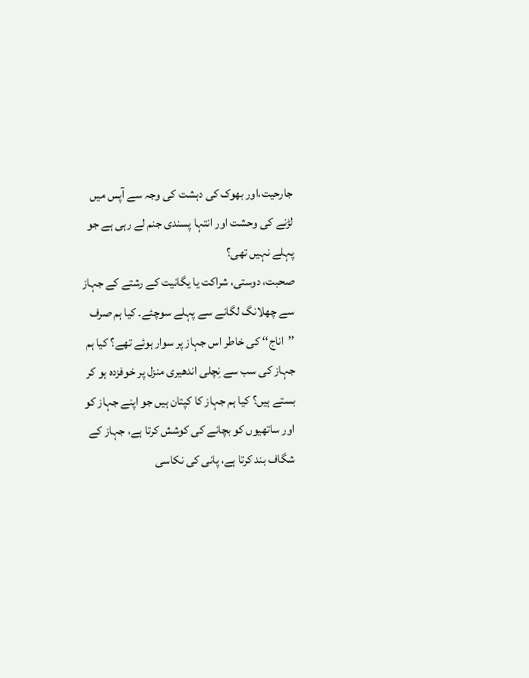جارحیت،اور بھوک کی دہشت کی وجہ سے آپس میں لڑنے کی وحشت اور انتہا پسندی جنم لے رہی ہے جو پہلے نہیں تھی؟
صحبت، دوستی، شراکت یا یگانیت کے رشتے کے جہاز سے چھلانگ لگانے سے پہلے سوچئے۔ کیا ہم صرف ’’اناج‘‘ کی خاطر اس جہاز پر سوار ہوئے تھے؟ کیا ہم جہاز کی سب سے نِچلی اندھیری منزل پر خوفزدہ ہو کر بستے ہیں؟ کیا ہم جہاز کا کپتان ہیں جو اپنے جہاز کو اور ساتھیوں کو بچانے کی کوشش کرتا ہے، جہاز کے شگاف بند کرتا ہے، پانی کی نکاسی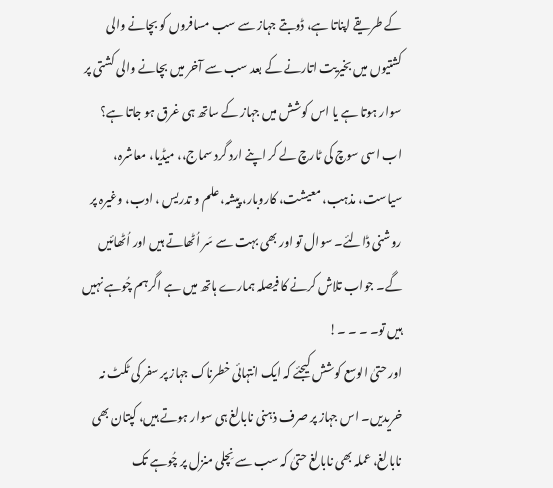کے طریقے اپناتا ہے، ڈوبتے جہاز سے سب مسافروں کو بچانے والی کشتیوں میں بخیریت اتارنے کے بعد سب سے آخر میں بچانے والی کشتی پر سوار ہوتا ہے یا اس کوشش میں جہاز کے ساتھ ہی غرق ہو جاتا ہے؟
اب اسی سوچ کی ٹارچ لے کر اپنے ارد گرد سماج،، میڈیا، معاشرہ، سیاست، مذہب، معیشت، کاروبار، پیشہ، علم و تدریس ، ادب، وغیرہ پر روشنی ڈالئے۔ سوال تو اور بھی بہت سے سَر اُٹھاتے ہیں اور اُٹھائیں گے۔ جواب تلاش کرنے کا فیصلہ ہمارے ہاتھ میں ہے اگرہم چُوہے نہیں ہیں تو۔ ۔ ۔ ۔!
اور حتیٰ الوسع کوشش کیجئے کہ ایک انتہائی خطرناک جہاز پر سفر کی ٹکٹ نہ خریدیں۔ اس جہاز پر صرف ذہنی نابالغ ہی سوار ہوتے ہیں، کپتان بھی نابالغ، عملہ بھی نابالغ حتیٰ کہ سب سے نِچلی منزل پر چُوہے تک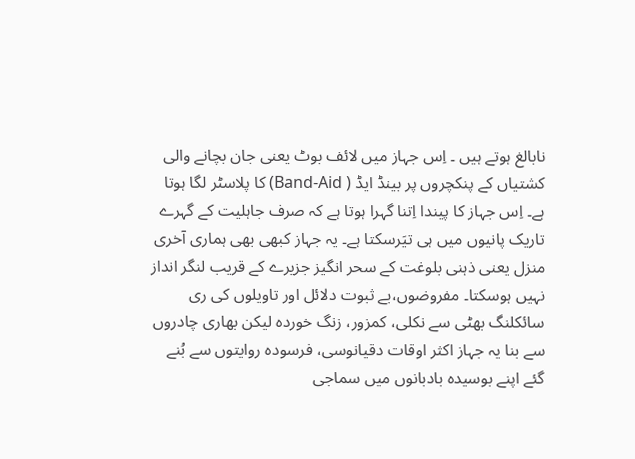نابالغ ہوتے ہیں ۔ اِس جہاز میں لائف بوٹ یعنی جان بچانے والی کشتیاں کے پنکچروں پر بینڈ ایڈ ( Band-Aid) کا پلاسٹر لگا ہوتا ہے۔ اِس جہاز کا پیندا اِتنا گہرا ہوتا ہے کہ صرف جاہلیت کے گہرے تاریک پانیوں میں ہی تیَرسکتا ہے۔ یہ جہاز کبھی بھی ہماری آخری منزل یعنی ذہنی بلوغت کے سحر انگیز جزیرے کے قریب لنگر انداز نہیں ہوسکتا۔ مفروضوں،بے ثبوت دلائل اور تاویلوں کی ری سائکلنگ بھٹی سے نکلی، کمزور، زنگ خوردہ لیکن بھاری چادروں سے بنا یہ جہاز اکثر اوقات دقیانوسی، فرسودہ روایتوں سے بُنے گئے اپنے بوسیدہ بادبانوں میں سماجی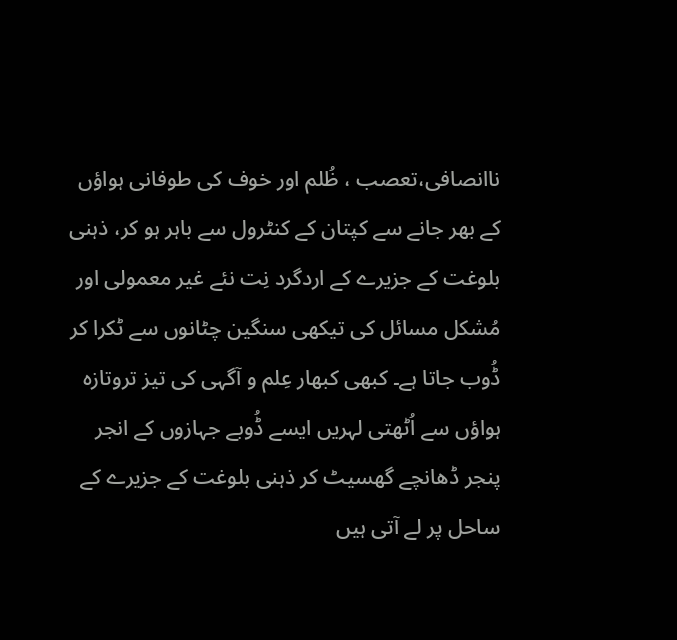ناانصافی،تعصب ، ظُلم اور خوف کی طوفانی ہواؤں کے بھر جانے سے کپتان کے کنٹرول سے باہر ہو کر، ذہنی بلوغت کے جزیرے کے اردگرد نِت نئے غیر معمولی اور مُشکل مسائل کی تیکھی سنگین چٹانوں سے ٹکرا کر ڈُوب جاتا ہے۔ کبھی کبھار عِلم و آگہی کی تیز تروتازہ ہواؤں سے اُٹھتی لہریں ایسے ڈُوبے جہازوں کے انجر پنجر ڈھانچے گھسیٹ کر ذہنی بلوغت کے جزیرے کے ساحل پر لے آتی ہیں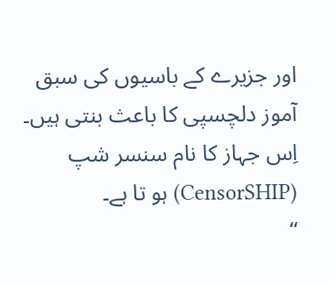اور جزیرے کے باسیوں کی سبق آموز دلچسپی کا باعث بنتی ہیں۔ اِس جہاز کا نام سنسر شپ (CensorSHIP) ہو تا ہے۔
“